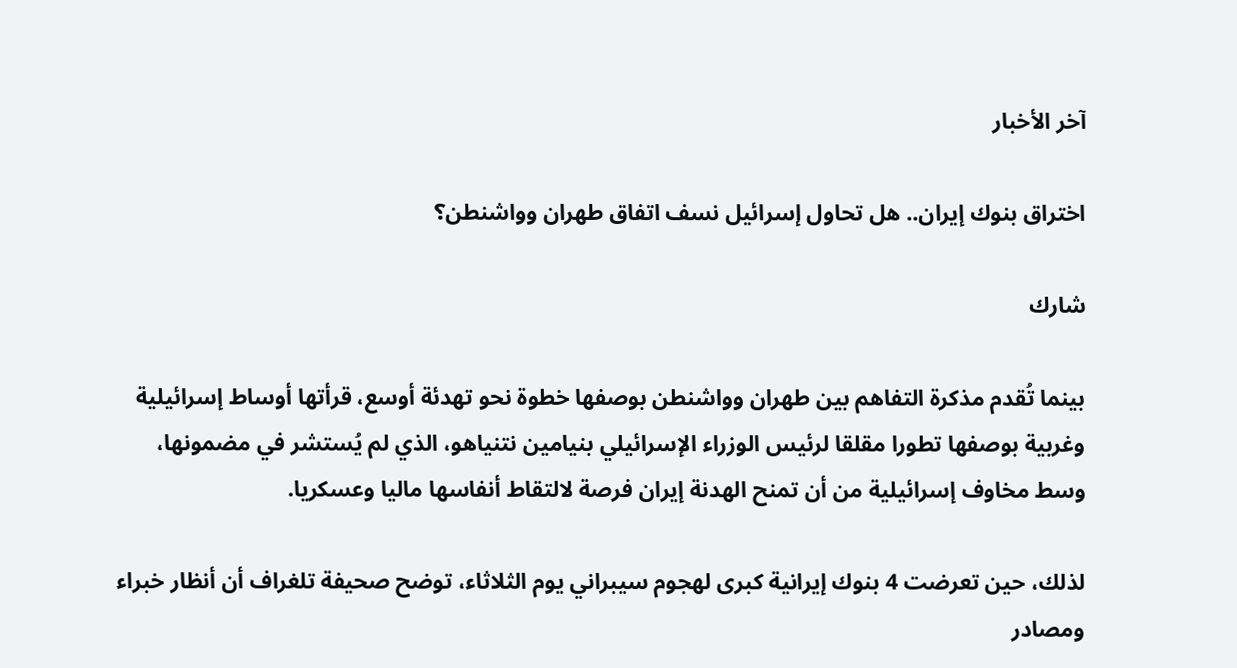آخر الأخبار

اختراق بنوك إيران.. هل تحاول إسرائيل نسف اتفاق طهران وواشنطن؟

شارك

بينما تُقدم مذكرة التفاهم بين طهران وواشنطن بوصفها خطوة نحو تهدئة أوسع، قرأتها أوساط إسرائيلية وغربية بوصفها تطورا مقلقا لرئيس الوزراء الإسرائيلي بنيامين نتنياهو، الذي لم يُستشر في مضمونها، وسط مخاوف إسرائيلية من أن تمنح الهدنة إيران فرصة لالتقاط أنفاسها ماليا وعسكريا.

لذلك، حين تعرضت 4 بنوك إيرانية كبرى لهجوم سيبراني يوم الثلاثاء، توضح صحيفة تلغراف أن أنظار خبراء ومصادر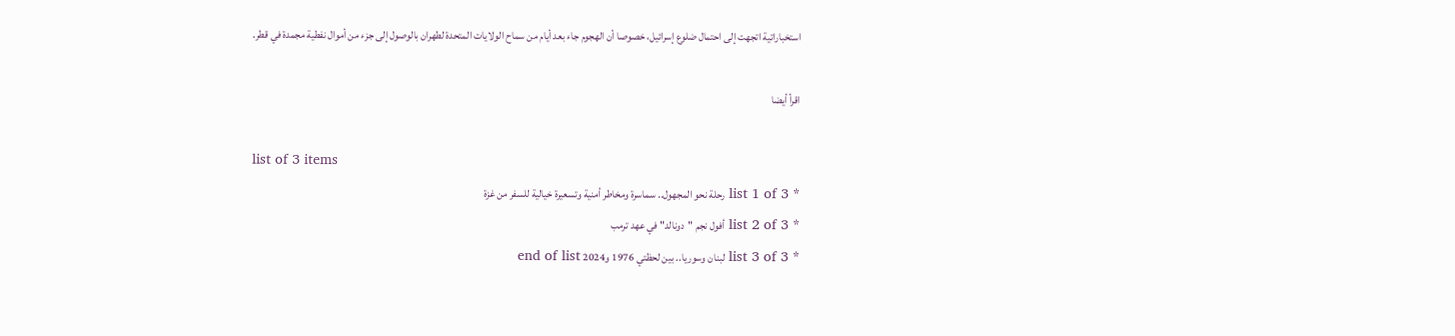استخباراتية اتجهت إلى احتمال ضلوع إسرائيل، خصوصا أن الهجوم جاء بعد أيام من سماح الولايات المتحدة لطهران بالوصول إلى جزء من أموال نفطية مجمدة في قطر.

اقرأ أيضا

list of 3 items
* list 1 of 3 رحلة نحو المجهول.. سماسرة ومخاطر أمنية وتسعيرة خيالية للسفر من غزة
* list 2 of 3 أفول نجم "دونالد" في عهد ترمب
* list 3 of 3 لبنان وسوريا.. بين لحظتي 1976 و2024 end of list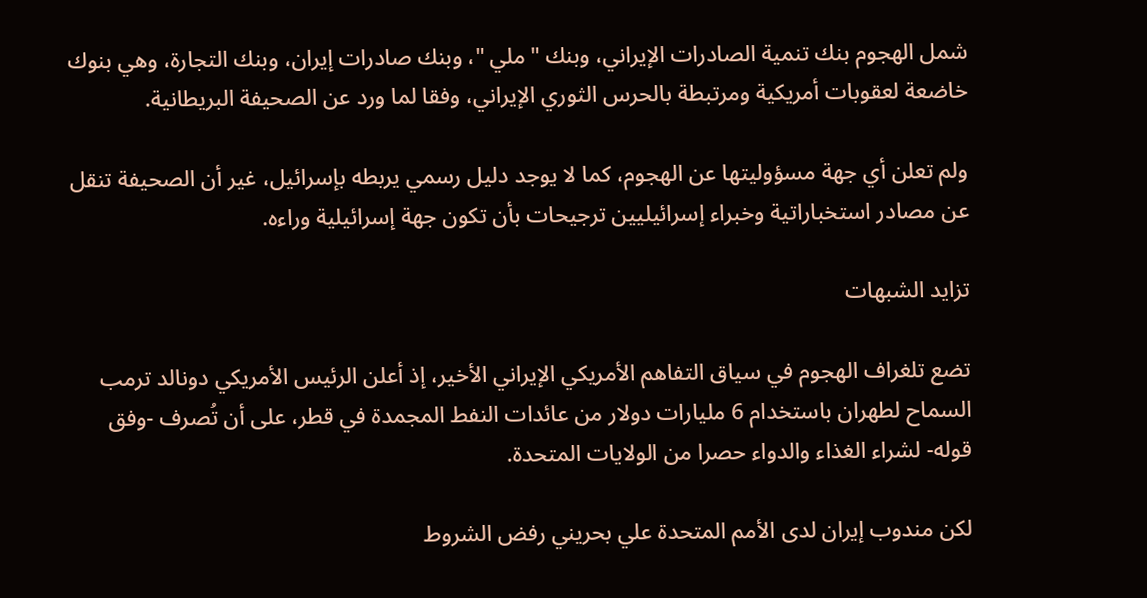شمل الهجوم بنك تنمية الصادرات الإيراني، وبنك "ملي "، وبنك صادرات إيران، وبنك التجارة، وهي بنوك خاضعة لعقوبات أمريكية ومرتبطة بالحرس الثوري الإيراني، وفقا لما ورد عن الصحيفة البريطانية.

ولم تعلن أي جهة مسؤوليتها عن الهجوم، كما لا يوجد دليل رسمي يربطه بإسرائيل، غير أن الصحيفة تنقل عن مصادر استخباراتية وخبراء إسرائيليين ترجيحات بأن تكون جهة إسرائيلية وراءه.

تزايد الشبهات

تضع تلغراف الهجوم في سياق التفاهم الأمريكي الإيراني الأخير، إذ أعلن الرئيس الأمريكي دونالد ترمب السماح لطهران باستخدام 6 مليارات دولار من عائدات النفط المجمدة في قطر، على أن تُصرف -وفق قوله- لشراء الغذاء والدواء حصرا من الولايات المتحدة.

لكن مندوب إيران لدى الأمم المتحدة علي بحريني رفض الشروط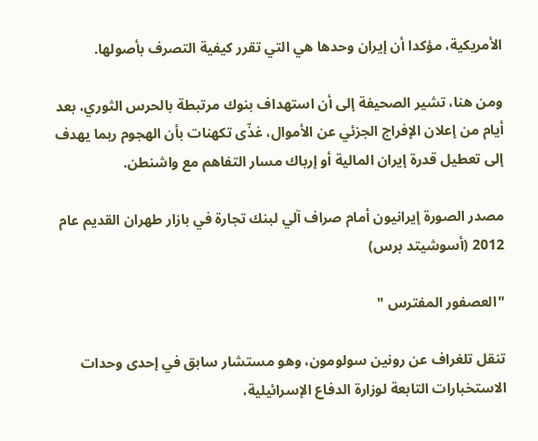الأمريكية، مؤكدا أن إيران وحدها هي التي تقرر كيفية التصرف بأصولها.

ومن هنا، تشير الصحيفة إلى أن استهداف بنوك مرتبطة بالحرس الثوري، بعد أيام من إعلان الإفراج الجزئي عن الأموال، غذّى تكهنات بأن الهجوم ربما يهدف إلى تعطيل قدرة إيران المالية أو إرباك مسار التفاهم مع واشنطن.

مصدر الصورة إيرانيون أمام صراف آلي لبنك تجارة في بازار طهران القديم عام 2012 (أسوشيتد برس)

"العصفور المفترس "

تنقل تلغراف عن رونين سولومون، وهو مستشار سابق في إحدى وحدات الاستخبارات التابعة لوزارة الدفاع الإسرائيلية،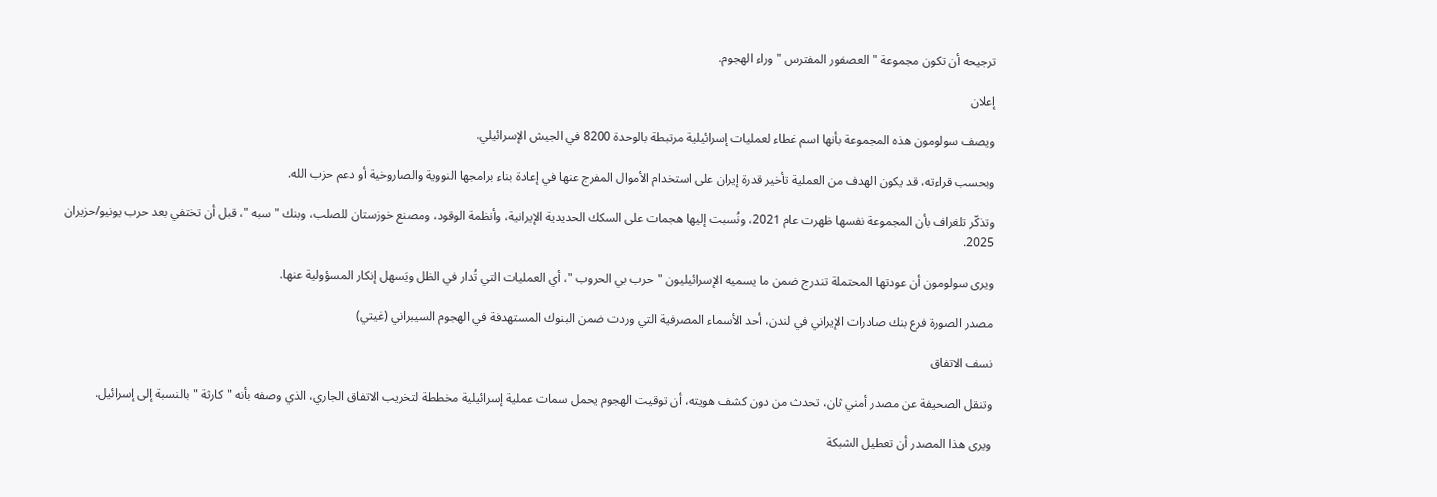ترجيحه أن تكون مجموعة "العصفور المفترس " وراء الهجوم.

إعلان

ويصف سولومون هذه المجموعة بأنها اسم غطاء لعمليات إسرائيلية مرتبطة بالوحدة 8200 في الجيش الإسرائيلي.

وبحسب قراءته، قد يكون الهدف من العملية تأخير قدرة إيران على استخدام الأموال المفرج عنها في إعادة بناء برامجها النووية والصاروخية أو دعم حزب الله.

وتذكّر تلغراف بأن المجموعة نفسها ظهرت عام 2021، ونُسبت إليها هجمات على السكك الحديدية الإيرانية، وأنظمة الوقود، ومصنع خوزستان للصلب، وبنك "سبه "، قبل أن تختفي بعد حرب يونيو/حزيران 2025.

ويرى سولومون أن عودتها المحتملة تندرج ضمن ما يسميه الإسرائيليون "حرب بي الحروب "، أي العمليات التي تُدار في الظل ويَسهل إنكار المسؤولية عنها.

مصدر الصورة فرع بنك صادرات الإيراني في لندن، أحد الأسماء المصرفية التي وردت ضمن البنوك المستهدفة في الهجوم السيبراني (غيتي)

نسف الاتفاق

وتنقل الصحيفة عن مصدر أمني ثان، تحدث من دون كشف هويته، أن توقيت الهجوم يحمل سمات عملية إسرائيلية مخططة لتخريب الاتفاق الجاري، الذي وصفه بأنه "كارثة " بالنسبة إلى إسرائيل.

ويرى هذا المصدر أن تعطيل الشبكة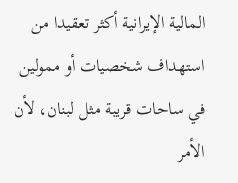المالية الإيرانية أكثر تعقيدا من استهداف شخصيات أو ممولين في ساحات قريبة مثل لبنان، لأن الأمر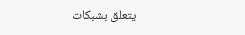يتعلق بشبكات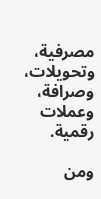مصرفية، وتحويلات، وصرافة، وعملات رقمية.

ومن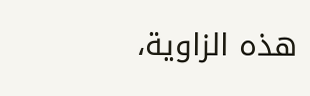هذه الزاوية،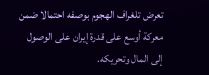تعرض تلغراف الهجوم بوصفه احتمالا ضمن معركة أوسع على قدرة إيران على الوصول إلى المال وتحريكه.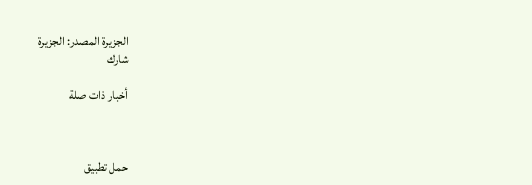الجزيرة المصدر: الجزيرة
شارك

أخبار ذات صلة



حمل تطبيق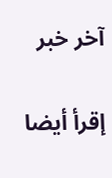آخر خبر

إقرأ أيضا